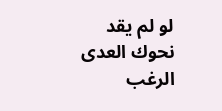لو لم يقد نحوك العدى الرغب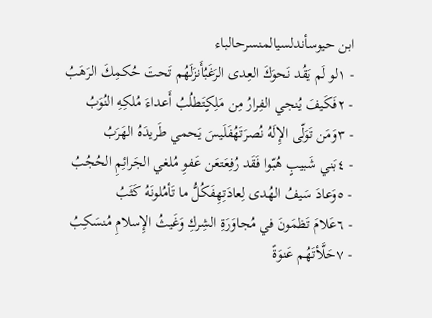ابن حيوسأندلسيالمنسرحالباء
- ١لو لَم يَقُد نَحوَكَ العِدى الرَغَبُأَنزَلَهُم تَحتَ حُكمِكَ الرَهَبُ
- ٢فَكَيفَ يُنجي الفِرارُ مِن مَلِكٍتَطلُبُ أَعداءَ مُلكِهِ النُوَبُ
- ٣وَمَن تَوَلّى الإِلَهُ نُصرَتَهُفَلَيسَ يَحمي طَريدَهُ الهَرَبُ
- ٤بَني شَبيبٍ هُبّوا فَقَد رُفِعَتعَن عَفوِ مُلغي الجَرائِمِ الحُجُبُ
- ٥وَعادَ سَيفُ الهُدى لِعادَتِهِفَكُلُّ ما تَأمُلونَهُ كَثَبُ
- ٦عَلامَ تَظمَونَ في مُجاوَرَةِ الشِركِ وَغَيثُ الإِسلامِ مُنسَكِبُ
- ٧حَلَّأتَهُم عَنوَةً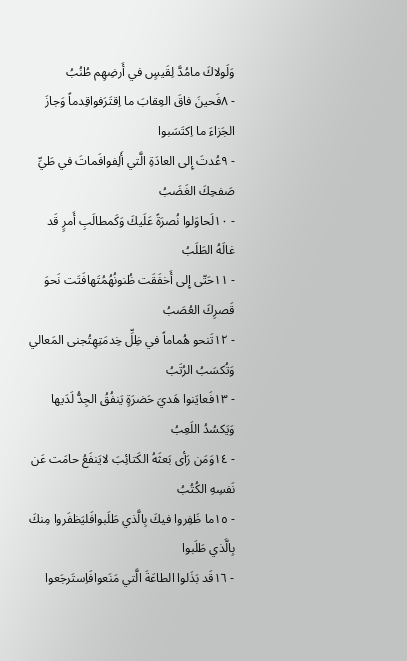وَلَولاكَ مامُدَّ لِقَيسٍ في أَرضِهِم طُنُبُ
- ٨فَحينَ فاقَ العِقابَ ما اِقتَرَفواقِدماً وَجازَ الجَزاءَ ما اِكتَسَبوا
- ٩عُدتَ إِلى العادَةِ الَّتي أَلِفوافَماتَ في طَيِّ صَفحِكَ الغَضَبُ
- ١٠لَحاوَلوا نُصرَةً عَلَيكَ وَكَمطالَبِ أَمرٍ قَد غالَهُ الطَلَبُ
- ١١حَتّى إِلى أَخفَقَت ظُنونُهُمُتَهافَتَت نَحوَ قَصرِكَ العُصَبُ
- ١٢تَنحو هُماماً في ظِلِّ خِدمَتِهِتُجنى المَعالي وَتُكسَبُ الرُتَبُ
- ١٣فَعايَنوا هَديَ حَضرَةٍ يَنفُقُ الجِدُّ لَدَيها وَيَكسُدُ اللَعِبُ
- ١٤وَمَن رَأى بَعثَهُ الكَتائِبَ لايَنفَعُ حامَت عَن نَفسِهِ الكُتُبُ
- ١٥ما ظَفِروا فيكَ بِالَّذي طَلَبوافَليَظفَروا مِنكَ بِالَّذي طَلَبوا
- ١٦قَد بَذَلوا الطاعَةَ الَّتي مَنَعوافَاِستَرجَعوا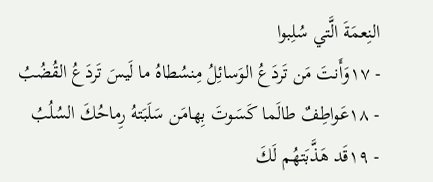النِعمَةَ الَّتي سُلِبوا
- ١٧وَأَنتَ مَن تَردَعُ الوَسائِلُ مِنسُطاهُ ما لَيسَ تَردَعُ القُضُبُ
- ١٨عَواطِفٌ طالَما كَسَوتَ بِهامَن سَلَبَتهُ رِماحُكَ السُلُبُ
- ١٩قَد هَذَّبَتهُم لَكَ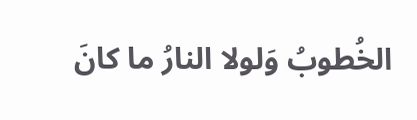الخُطوبُ وَلولا النارُ ما كانَ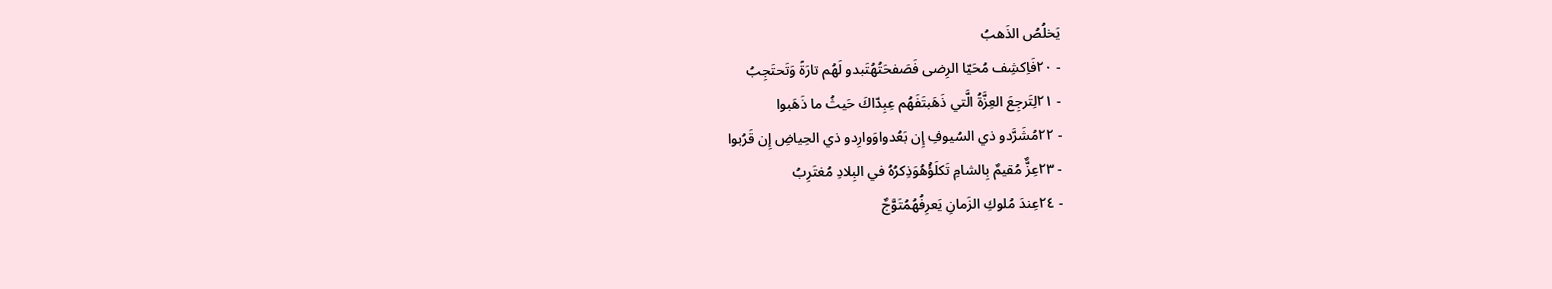يَخلُصُ الذَهبُ
- ٢٠فَاِكشِف مُحَيّا الرِضى فَصَفحَتُهُتَبدو لَهُم تارَةً وَتَحتَجِبُ
- ٢١لِتَرجِعَ العِزَّةُ الَّتي ذَهَبتَفَهُم عِبِدّاكَ حَيثُ ما ذَهَبوا
- ٢٢مُشَرَّدو ذي السُيوفِ إِن بَعُدواوَوارِدو ذي الحِياضِ إِن قَرُبوا
- ٢٣عِزٌّ مُقيمٌ بِالشامِ تَكلَؤُهُوَذِكرُهُ في البِلادِ مُغتَرِبُ
- ٢٤عِندَ مُلوكِ الزَمانِ يَعرِفُهُمُتَوَّجٌ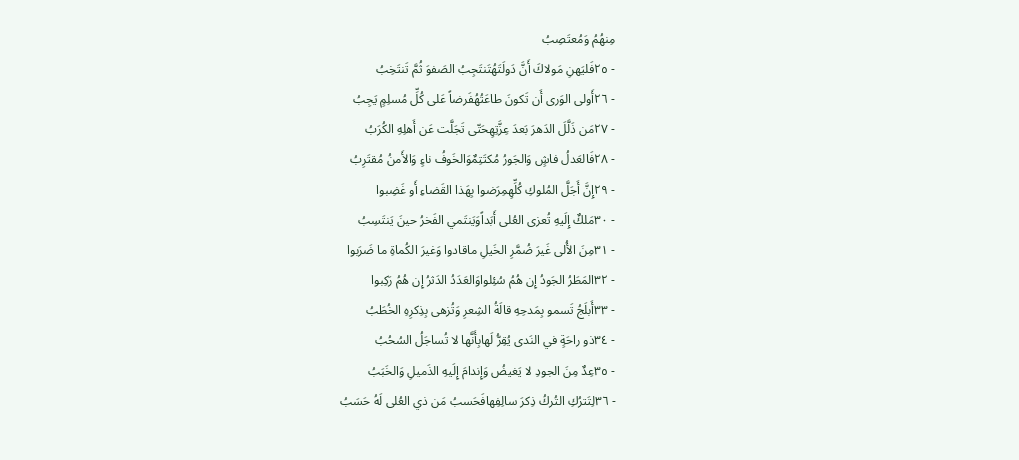مِنهُمُ وَمُعتَصِبُ
- ٢٥فَليَهنِ مَولاكَ أَنَّ دَولَتَهُتَنتَجِبُ الصَفوَ ثُمَّ تَنتَخِبُ
- ٢٦أَولى الوَرى أَن تَكونَ طاعَتُهُفَرضاً عَلى كُلِّ مُسلِمٍ يَجِبُ
- ٢٧مَن ذَلَّلَ الدَهرَ بَعدَ عِزَّتِهِحَتّى تَجَلَّت عَن أَهلِهِ الكُرَبُ
- ٢٨فَالعَدلُ فاشٍ وَالجَورُ مُكتَتِمٌوَالخَوفُ ناءٍ وَالأَمنُ مُقتَرِبُ
- ٢٩إِنَّ أَجَلَّ المُلوكِ كُلِّهِمِرَضوا بِهَذا القَضاءِ أَو غَضِبوا
- ٣٠مَلكٌ إِلَيهِ تُعزى العُلى أَبَداًوَيَنتَمي الفَخرُ حينَ يَنتَسِبُ
- ٣١مِنَ الأُلى غَيرَ ضُمَّرِ الخَيلِ ماقادوا وَغيرَ الكُماةِ ما ضَرَبوا
- ٣٢المَطَرُ الجَودُ إِن هُمُ سُئِلواوَالعَدَدُ الدَثرُ إِن هُمُ رَكِبوا
- ٣٣أَبلَجُ تَسمو بِمَدحِهِ قالَةُ الشِعرِ وَتُزهى بِذِكرِهِ الخُطَبُ
- ٣٤ذو راحَةٍ في النَدى يُقِرُّ لَهابِأَنَّها لا تُساجَلُ السُحُبُ
- ٣٥عِدٌ مِنَ الجودِ لا يَغيضُ وَإِندامَ إِلَيهِ الذَميلِ وَالخَبَبُ
- ٣٦لِتَترُكِ التُركُ ذِكرَ سالِفِهافَحَسبُ مَن ذي العُلى لَهُ حَسَبُ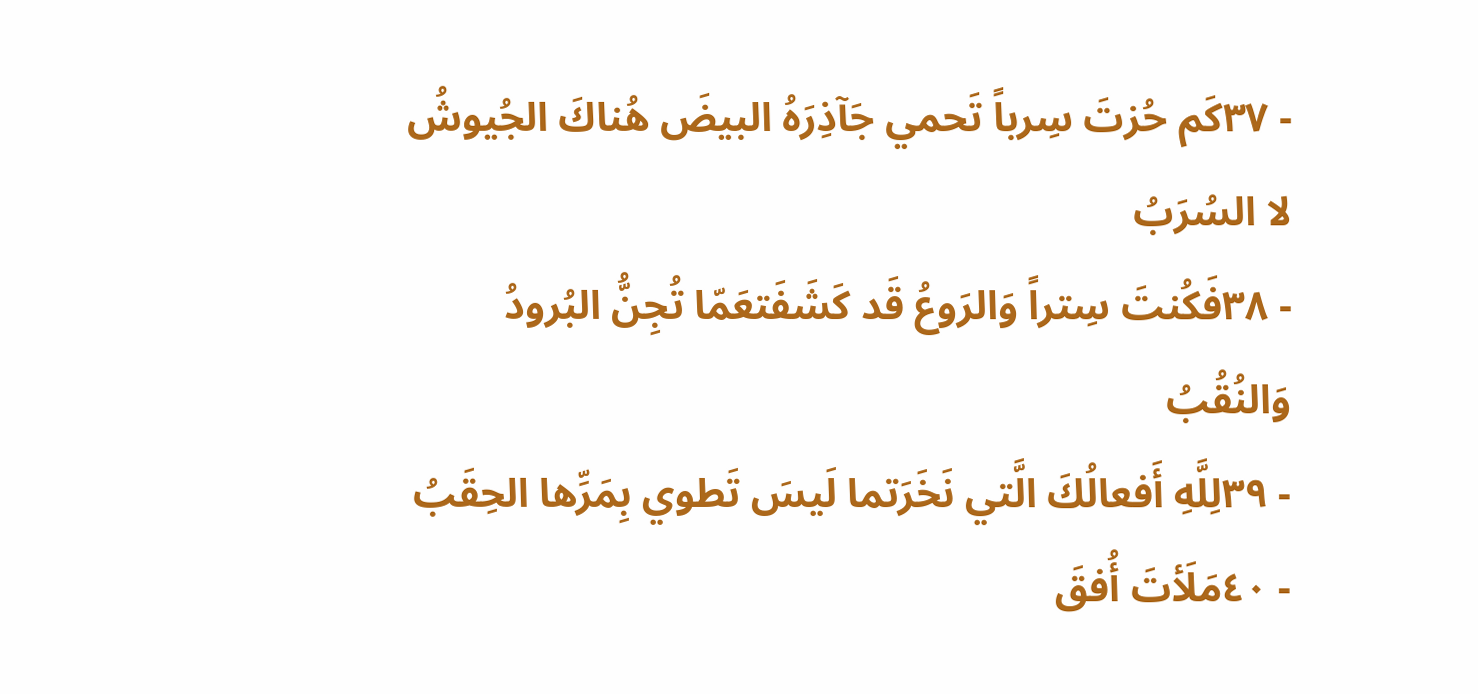- ٣٧كَم حُزتَ سِرباً تَحمي جَآذِرَهُ البيضَ هُناكَ الجُيوشُ لا السُرَبُ
- ٣٨فَكُنتَ سِتراً وَالرَوعُ قَد كَشَفَتعَمّا تُجِنُّ البُرودُ وَالنُقُبُ
- ٣٩لِلَّهِ أَفعالُكَ الَّتي نَخَرَتما لَيسَ تَطوي بِمَرِّها الحِقَبُ
- ٤٠مَلَأتَ أُفقَ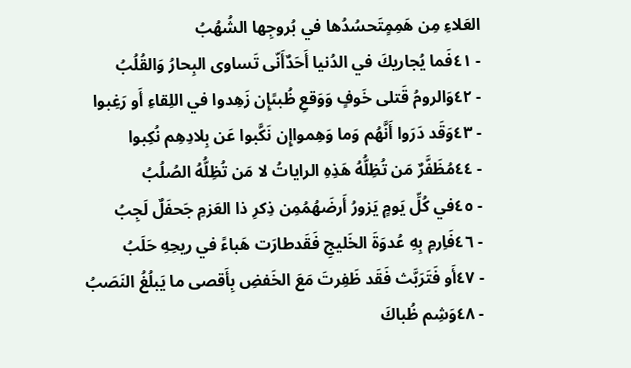العَلاءِ مِن هَمِمٍتَحسُدُها في بُروجِها الشُهُبُ
- ٤١فَما يُجاريكَ في الدُنيا أَحَدٌأَنّى تَساوى البِحارُ وَالقُلُبُ
- ٤٢وَالرومُ قَتلى خَوفٍ وَوَقعِ ظُبىًإِن زَهِدوا في اللِقاءِ أَو رَغِبوا
- ٤٣وَقَد دَرَوا أَنَّهُم وَما وَهِمواإِن نَكَّبوا عَن بِلادِهِم نُكِبوا
- ٤٤مُظَفَّرٌ مَن تُظِلُّهُ هَذِهِ الراياتُ لا مَن تُظِلُّهُ الصُلُبُ
- ٤٥في كُلِّ يَومٍ يَزورُ أَرضَهُمُمِن ذِكرِ ذا العَزمِ جَحفَلٌ لَجِبُ
- ٤٦فَاِرمِ بِهِ عُدوَةَ الخَليجِ فَقَدطارَت هَباءً في ريحِهِ حَلَبُ
- ٤٧أَو فَتَرَبَّث فَقَد ظَفِرتَ مَعَ الخَفضِ بِأَقصى ما يَبلُغُ النَصَبُ
- ٤٨وَشِم ظُباكَ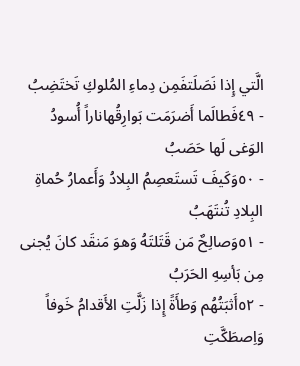الَّتي إِذا نَصَلَتفَمِن دِماءِ المُلوكِ تَختَضِبُ
- ٤٩فَطالَما أَضرَمَت بَوارِقُهاناراً أُسودُ الوَغى لَها حَصَبُ
- ٥٠وَكَيفَ تَستَعصِمُ البِلادُ وَأَعمارُ حُماةِ البِلادِ تُنتَهَبُ
- ٥١وَصالِحٌ مَن قَتَلتَهُ وَهوَ مَنقَد كانَ يُجنى مِن بَأسِهِ الحَرَبُ
- ٥٢أَثبَتُهُم وَطأَةً إِذا زَلَّتِ الأَقدامُ خَوفاً وَاِصطَكَّتِ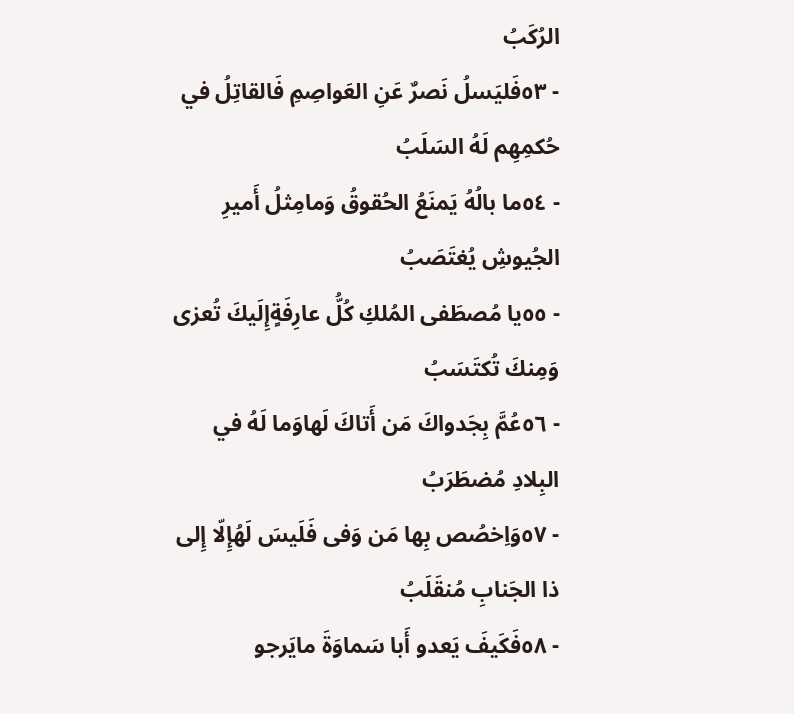الرُكَبُ
- ٥٣فَليَسلُ نَصرٌ عَنِ العَواصِمِ فَالقاتِلُ في حُكمِهِم لَهُ السَلَبُ
- ٥٤ما بالُهُ يَمنَعُ الحُقوقُ وَمامِثلُ أَميرِ الجُيوشِ يُغتَصَبُ
- ٥٥يا مُصطَفى المُلكِ كُلُّ عارِفَةٍإِلَيكَ تُعزى وَمِنكَ تُكتَسَبُ
- ٥٦عُمَّ بِجَدواكَ مَن أَتاكَ لَهاوَما لَهُ في البِلادِ مُضطَرَبُ
- ٥٧وَاِخصُص بِها مَن وَفى فَلَيسَ لَهُإِلّا إِلى ذا الجَنابِ مُنقَلَبُ
- ٥٨فَكَيفَ يَعدو أَبا سَماوَةَ مايَرجو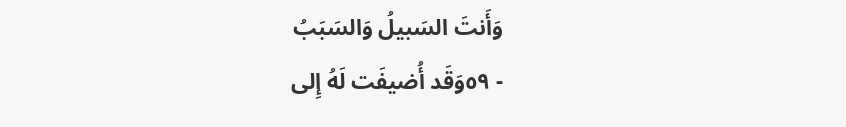وَأَنتَ السَبيلُ وَالسَبَبُ
- ٥٩وَقَد أُضيفَت لَهُ إِلى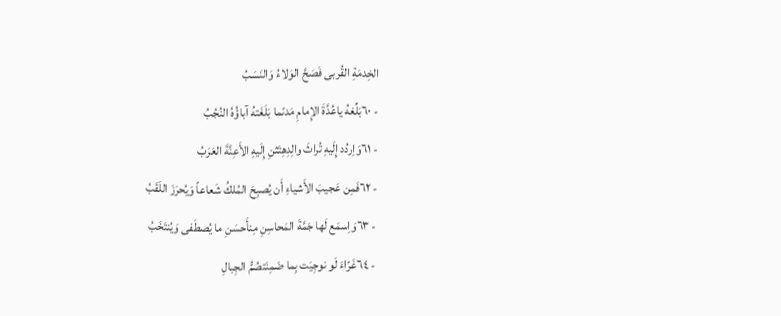الخِدمَةِ القُربى فَصَحَّ الوَلاءُ وَالنَسَبُ
- ٦٠بَلِّغهُ ياعُدَّةَ الإِمامِ مَدىًما بَلَغَتهُ آباؤُهُ النُجُبُ
- ٦١وَاِردُد إِلَيهِ تُراثَ والِدِهِتَثنِ إِلَيهِ الأَعِنَّةَ العَرَبُ
- ٦٢فَمِن عَجيبَ الأَشياءِ أَن يُصبِحَ المُلكُ شَعاعاً وَيُحرَزَ اللَقَبُ
- ٦٣وَاِسمَع لَها جَمَّةَ المَحاسِنِ مِنأَحسَنِ ما يُصطَفى وَيُنتَخَبُ
- ٦٤غَرّاءَ لَو نوجِيَت بِما ضَمِنَتصُمُّ الجِبالِ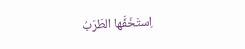اِستَخَفَّها الطَرَبُ